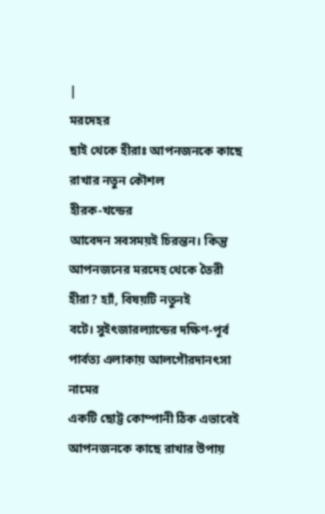|
মরদেহর
ছাই থেকে হীরাঃ আপনজনকে কাছে রাখার নতুন কৌশল
হীরক-খন্ডের
আবেদন সবসময়ই চিরন্তন। কিন্তু আপনজনের মরদেহ থেকে তৈরী হীরা? হ্যাঁ, বিষয়টি নতুনই
বটে। সুইৎজারল্যান্ডের দক্ষিণ-পূর্ব
পার্বত্য এলাকায় আলগৌরদানৎসা নামের
একটি ছোট্ট কোম্পানী ঠিক এভাবেই আপনজনকে কাছে রাখার উপায়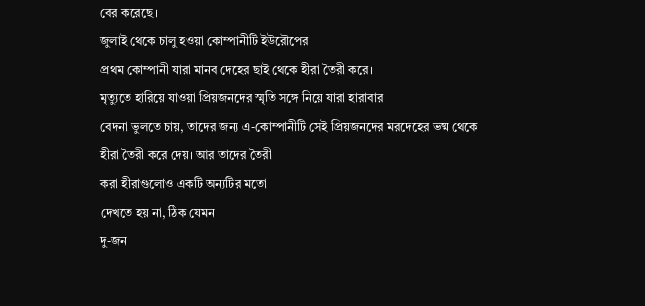বের করেছে।
জুলাই থেকে চালু হওয়া কোম্পানীটি ইউরৌপের
প্রথম কোম্পানী যারা মানব দেহের ছাই থেকে হীরা তৈরী করে।
মৃত্যুতে হারিয়ে যাওয়া প্রিয়জনদের স্মৃতি সঙ্গে নিয়ে যারা হারাবার
বেদনা ভুলতে চায়, তাদের জন্য এ-কোম্পানীটি সেই প্রিয়জনদের মরদেহের ভষ্ম থেকে
হীরা তৈরী করে দেয়। আর তাদের তৈরী
করা হীরাগুলোও একটি অন্যটির মতো
দেখতে হয় না, ঠিক যেমন
দু-জন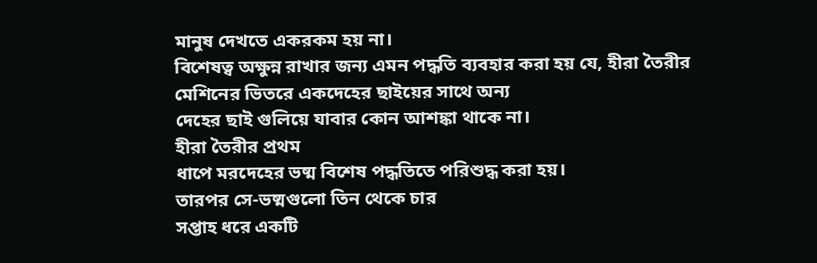মানুষ দেখতে একরকম হয় না।
বিশেষত্ব অক্ষুন্ন রাখার জন্য এমন পদ্ধতি ব্যবহার করা হয় যে, হীরা তৈরীর
মেশিনের ভিতরে একদেহের ছাইয়ের সাথে অন্য
দেহের ছাই গুলিয়ে যাবার কোন আশঙ্কা থাকে না।
হীরা তৈরীর প্রথম
ধাপে মরদেহের ভষ্ম বিশেষ পদ্ধতিতে পরিশুদ্ধ করা হয়।
তারপর সে-ভষ্মগুলো তিন থেকে চার
সপ্তাহ ধরে একটি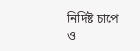নির্দিষ্ট চাপে
ও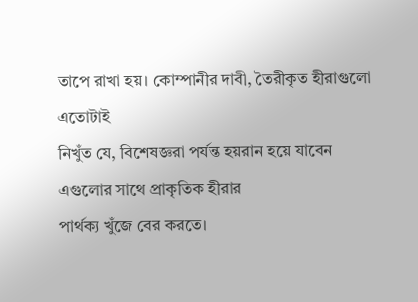তাপে রাখা হয়। কোম্পানীর দাবী, তৈরীকৃত হীরাগুলো এতোটাই
নিখুঁত যে, বিশেষজ্ঞরা পর্যন্ত হয়রান হয়ে যাবেন
এগুলোর সাথে প্রাকৃতিক হীরার
পার্থক্য খুঁজে বের করতে।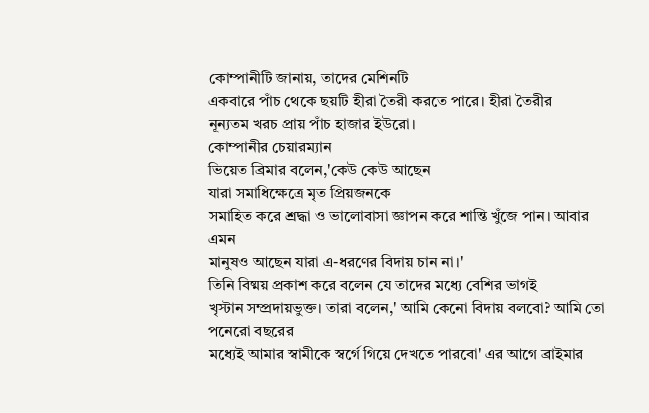কোম্পানীটি জানায়, তাদের মেশিনটি
একবারে পাঁচ থেকে ছয়টি হীরা তৈরী করতে পারে। হীরা তৈরীর
নূন্যতম খরচ প্রায় পাঁচ হাজার ইউরো।
কোম্পানীর চেয়ারম্যান
ভিয়েত ব্রিমার বলেন,'কেউ কেউ আছেন
যারা সমাধিক্ষেত্রে মৃত প্রিয়জনকে
সমাহিত করে শ্রদ্ধা ও ভালোবাসা জ্ঞাপন করে শান্তি খুঁজে পান। আবার এমন
মানুষও আছেন যারা এ-ধরণের বিদায় চান না।'
তিনি বিষ্ময় প্রকাশ করে বলেন যে তাদের মধ্যে বেশির ভাগই
খৃস্টান সম্প্রদায়ভুক্ত। তারা বলেন,' আমি কেনো বিদায় বলবো? আমি তো পনেরো বছরের
মধ্যেই আমার স্বামীকে স্বর্গে গিয়ে দেখতে পারবো' এর আগে ব্রাইমার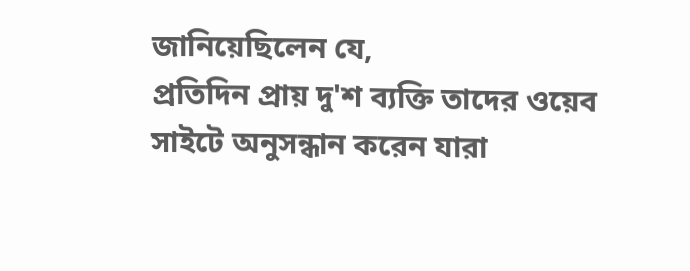জানিয়েছিলেন যে,
প্রতিদিন প্রায় দু'শ ব্যক্তি তাদের ওয়েব সাইটে অনুসন্ধান করেন যারা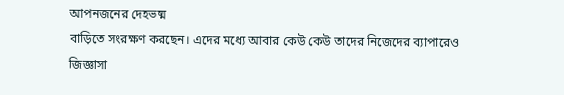আপনজনের দেহভষ্ম
বাড়িতে সংরক্ষণ করছেন। এদের মধ্যে আবার কেউ কেউ তাদের নিজেদের ব্যাপারেও জিজ্ঞাসা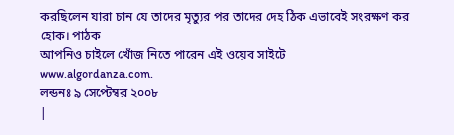করছিলেন যারা চান যে তাদের মৃত্যুর পর তাদের দেহ ঠিক এভাবেই সংরক্ষণ কর হোক। পাঠক
আপনিও চাইলে খোঁজ নিতে পারেন এই ওয়েব সাইটে
www.algordanza.com.
লন্ডনঃ ৯ সেপ্টেম্বর ২০০৮
|